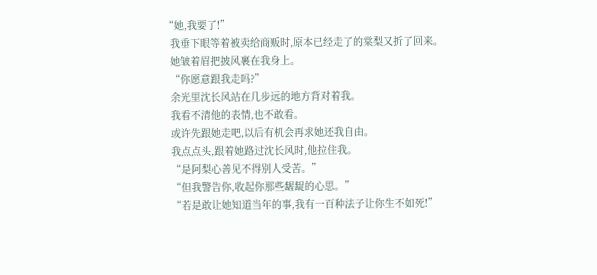“她,我要了!”
  我垂下眼等着被卖给商贩时,原本已经走了的棠梨又折了回来。
  她皱着眉把披风裹在我身上。
  “你愿意跟我走吗?”
  余光里沈长风站在几步远的地方背对着我。
  我看不清他的表情,也不敢看。
  或许先跟她走吧,以后有机会再求她还我自由。
  我点点头,跟着她路过沈长风时,他拉住我。
  “是阿梨心善见不得别人受苦。”
  “但我警告你,收起你那些龌龊的心思。”
  “若是敢让她知道当年的事,我有一百种法子让你生不如死!”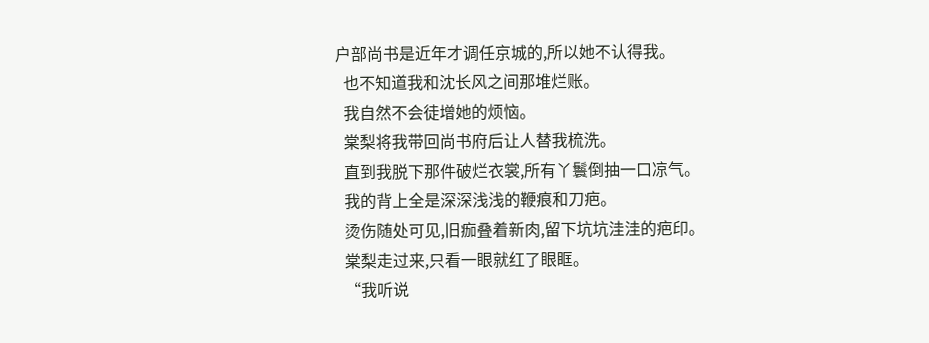户部尚书是近年才调任京城的,所以她不认得我。
  也不知道我和沈长风之间那堆烂账。
  我自然不会徒增她的烦恼。
  棠梨将我带回尚书府后让人替我梳洗。
  直到我脱下那件破烂衣裳,所有丫鬟倒抽一口凉气。
  我的背上全是深深浅浅的鞭痕和刀疤。
  烫伤随处可见,旧痂叠着新肉,留下坑坑洼洼的疤印。
  棠梨走过来,只看一眼就红了眼眶。
  “我听说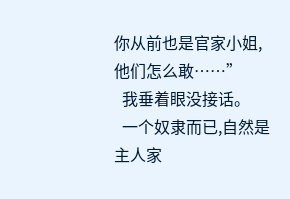你从前也是官家小姐,他们怎么敢……”
  我垂着眼没接话。
  一个奴隶而已,自然是主人家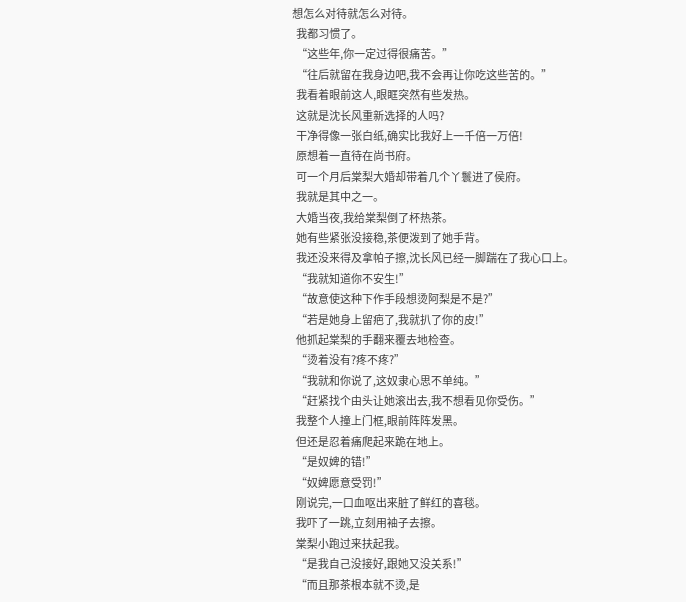想怎么对待就怎么对待。
  我都习惯了。
  “这些年,你一定过得很痛苦。”
  “往后就留在我身边吧,我不会再让你吃这些苦的。”
  我看着眼前这人,眼眶突然有些发热。
  这就是沈长风重新选择的人吗?
  干净得像一张白纸,确实比我好上一千倍一万倍!
  原想着一直待在尚书府。
  可一个月后棠梨大婚却带着几个丫鬟进了侯府。
  我就是其中之一。
  大婚当夜,我给棠梨倒了杯热茶。
  她有些紧张没接稳,茶便泼到了她手背。
  我还没来得及拿帕子擦,沈长风已经一脚踹在了我心口上。
  “我就知道你不安生!”
  “故意使这种下作手段想烫阿梨是不是?”
  “若是她身上留疤了,我就扒了你的皮!”
  他抓起棠梨的手翻来覆去地检查。
  “烫着没有?疼不疼?”
  “我就和你说了,这奴隶心思不单纯。”
  “赶紧找个由头让她滚出去,我不想看见你受伤。”
  我整个人撞上门框,眼前阵阵发黑。
  但还是忍着痛爬起来跪在地上。
  “是奴婢的错!”
  “奴婢愿意受罚!”
  刚说完,一口血呕出来脏了鲜红的喜毯。
  我吓了一跳,立刻用袖子去擦。
  棠梨小跑过来扶起我。
  “是我自己没接好,跟她又没关系!”
  “而且那茶根本就不烫,是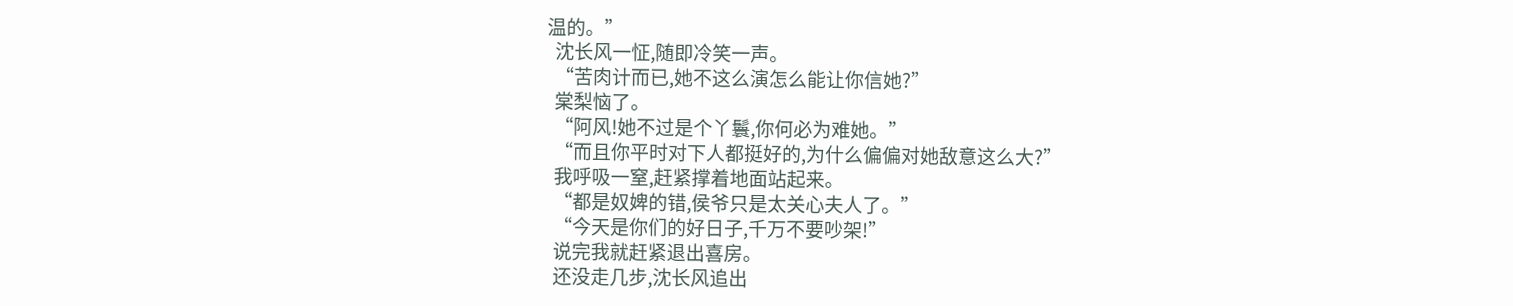温的。”
  沈长风一怔,随即冷笑一声。
  “苦肉计而已,她不这么演怎么能让你信她?”
  棠梨恼了。
  “阿风!她不过是个丫鬟,你何必为难她。”
  “而且你平时对下人都挺好的,为什么偏偏对她敌意这么大?”
  我呼吸一窒,赶紧撑着地面站起来。
  “都是奴婢的错,侯爷只是太关心夫人了。”
  “今天是你们的好日子,千万不要吵架!”
  说完我就赶紧退出喜房。
  还没走几步,沈长风追出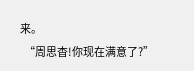来。
  “周思杳!你现在满意了?”